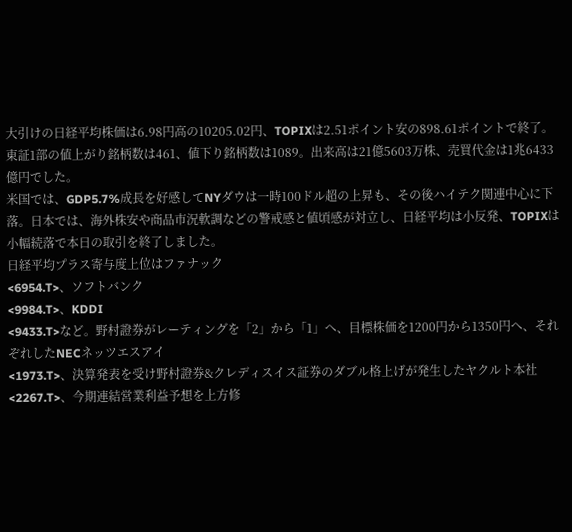大引けの日経平均株価は6.98円高の10205.02円、TOPIXは2.51ポイント安の898.61ポイントで終了。東証1部の値上がり銘柄数は461、値下り銘柄数は1089。出来高は21億5603万株、売買代金は1兆6433億円でした。
米国では、GDP5.7%成長を好感してNYダウは一時100ドル超の上昇も、その後ハイテク関連中心に下落。日本では、海外株安や商品市況軟調などの警戒感と値頃感が対立し、日経平均は小反発、TOPIXは小幅続落で本日の取引を終了しました。
日経平均プラス寄与度上位はファナック
<6954.T>、ソフトバンク
<9984.T>、KDDI
<9433.T>など。野村證券がレーティングを「2」から「1」へ、目標株価を1200円から1350円へ、それぞれしたNECネッツエスアイ
<1973.T>、決算発表を受け野村證券&クレディスイス証券のダブル格上げが発生したヤクルト本社
<2267.T>、今期連結営業利益予想を上方修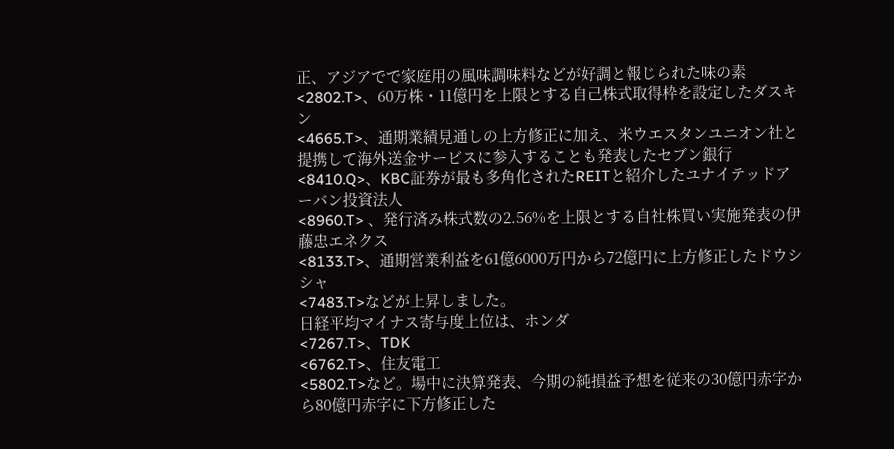正、アジアでで家庭用の風味調味料などが好調と報じられた味の素
<2802.T>、60万株・11億円を上限とする自己株式取得枠を設定したダスキン
<4665.T>、通期業績見通しの上方修正に加え、米ウエスタンユニオン社と提携して海外送金サービスに参入することも発表したセブン銀行
<8410.Q>、KBC証券が最も多角化されたREITと紹介したユナイテッドアーバン投資法人
<8960.T> 、発行済み株式数の2.56%を上限とする自社株買い実施発表の伊藤忠エネクス
<8133.T>、通期営業利益を61億6000万円から72億円に上方修正したドウシシャ
<7483.T>などが上昇しました。
日経平均マイナス寄与度上位は、ホンダ
<7267.T>、TDK
<6762.T>、住友電工
<5802.T>など。場中に決算発表、今期の純損益予想を従来の30億円赤字から80億円赤字に下方修正した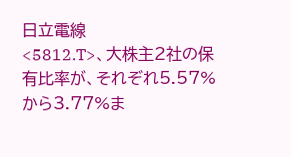日立電線
<5812.T>、大株主2社の保有比率が、それぞれ5.57%から3.77%ま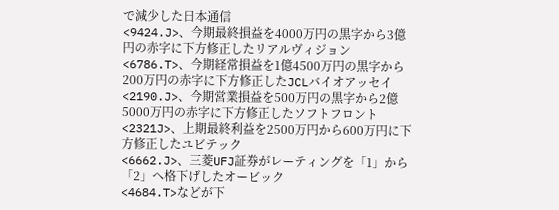で減少した日本通信
<9424.J>、今期最終損益を4000万円の黒字から3億円の赤字に下方修正したリアルヴィジョン
<6786.T>、今期経常損益を1億4500万円の黒字から200万円の赤字に下方修正したJCLバイオアッセイ
<2190.J>、今期営業損益を500万円の黒字から2億5000万円の赤字に下方修正したソフトフロント<2321J>、上期最終利益を2500万円から600万円に下方修正したユビテック
<6662.J>、三菱UFJ証券がレーティングを「1」から「2」へ格下げしたオービック
<4684.T>などが下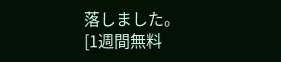落しました。
[1週間無料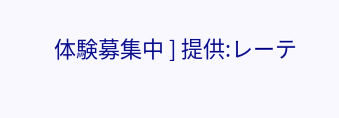体験募集中 ] 提供:レーテ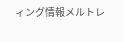ィング情報メルトレ